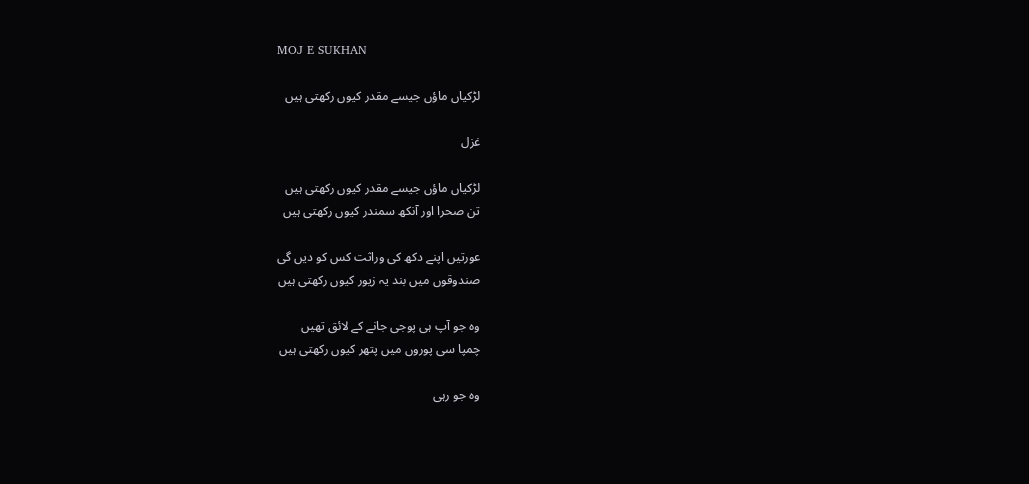MOJ E SUKHAN

لڑکیاں ماؤں جیسے مقدر کیوں رکھتی ہیں

غزل

لڑکیاں ماؤں جیسے مقدر کیوں رکھتی ہیں
تن صحرا اور آنکھ سمندر کیوں رکھتی ہیں

عورتیں اپنے دکھ کی وراثت کس کو دیں گی
صندوقوں میں بند یہ زیور کیوں رکھتی ہیں

وہ جو آپ ہی پوجی جانے کے لائق تھیں
چمپا سی پوروں میں پتھر کیوں رکھتی ہیں

وہ جو رہی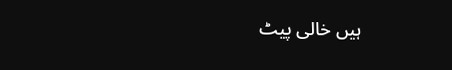ہیں خالی پیٹ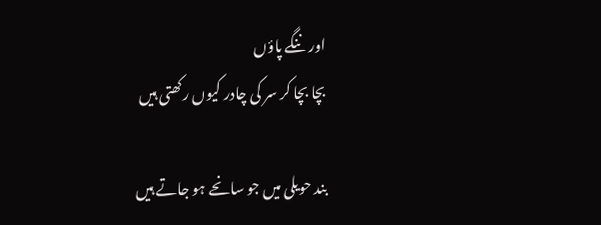اور ننگے پاؤں
بچا بچا کر سر کی چادر کیوں رکھتی ہیں

بند حویلی میں جو سانحے ہو جاتے ہیں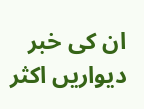ان کی خبر دیواریں اکثر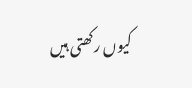کیوں رکھتی ہیں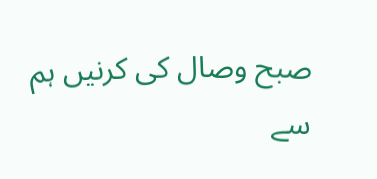صبح وصال کی کرنیں ہم سے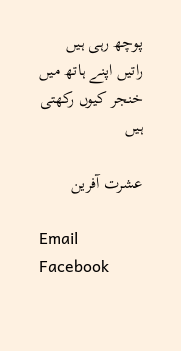پوچھ رہی ہیں
راتیں اپنے ہاتھ میں خنجر کیوں رکھتی ہیں

عشرت آفرین

Email
Facebook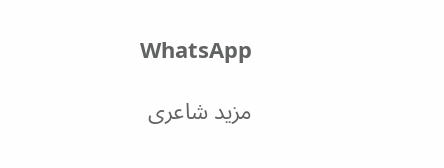WhatsApp

مزید شاعری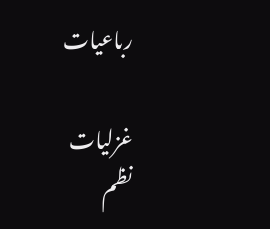رباعیات

غزلیات
نظم